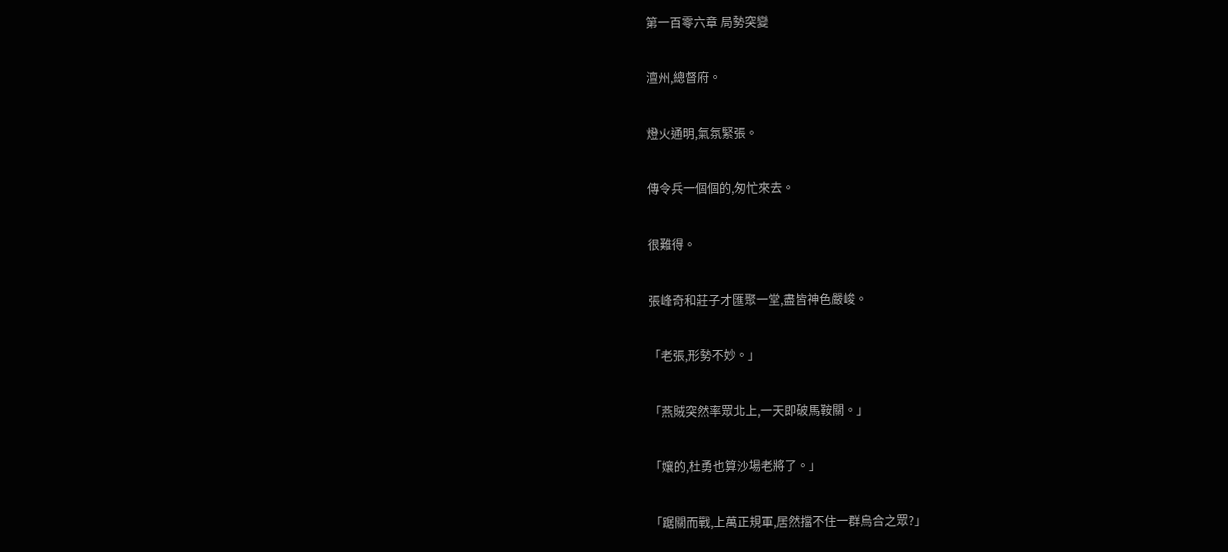第一百零六章 局勢突變

澶州,總督府。

燈火通明,氣氛緊張。

傳令兵一個個的,匆忙來去。

很難得。

張峰奇和莊子才匯聚一堂,盡皆神色嚴峻。

「老張,形勢不妙。」

「燕賊突然率眾北上,一天即破馬鞍關。」

「孃的,杜勇也算沙場老將了。」

「踞關而戰,上萬正規軍,居然擋不住一群烏合之眾?」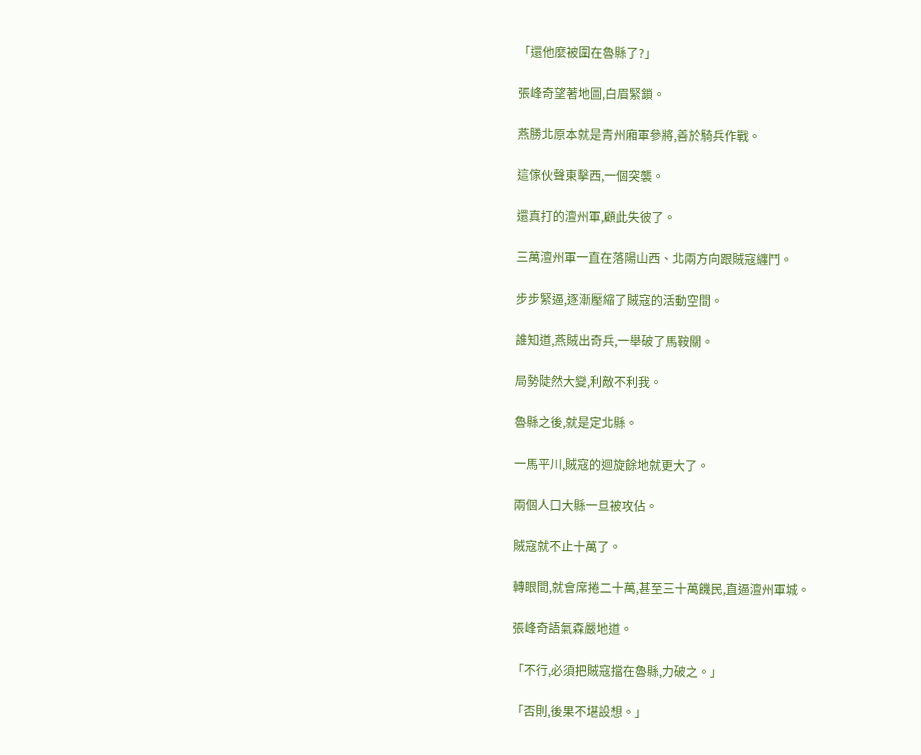「還他麼被圍在魯縣了?」

張峰奇望著地圖,白眉緊鎖。

燕勝北原本就是青州廂軍參將,善於騎兵作戰。

這傢伙聲東擊西,一個突襲。

還真打的澶州軍,顧此失彼了。

三萬澶州軍一直在落陽山西、北兩方向跟賊寇纏鬥。

步步緊逼,逐漸壓縮了賊寇的活動空間。

誰知道,燕賊出奇兵,一舉破了馬鞍關。

局勢陡然大變,利敵不利我。

魯縣之後,就是定北縣。

一馬平川,賊寇的迴旋餘地就更大了。

兩個人口大縣一旦被攻佔。

賊寇就不止十萬了。

轉眼間,就會席捲二十萬,甚至三十萬饑民,直逼澶州軍城。

張峰奇語氣森嚴地道。

「不行,必須把賊寇擋在魯縣,力破之。」

「否則,後果不堪設想。」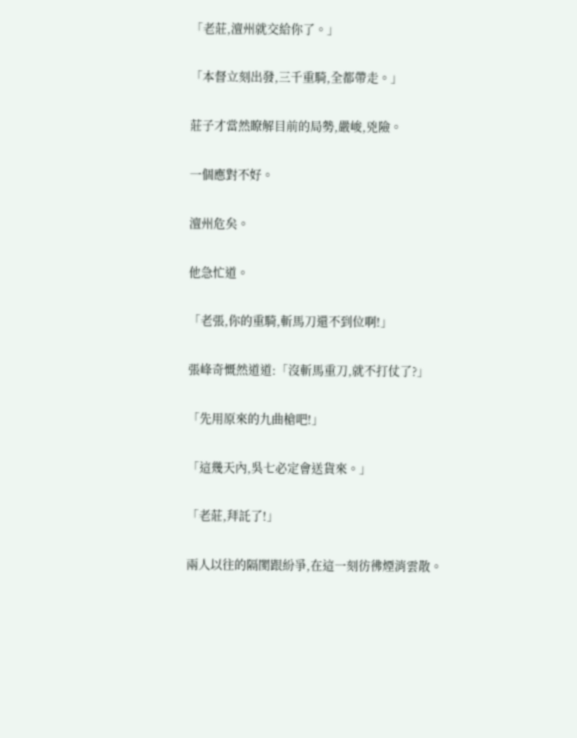「老莊,澶州就交給你了。」

「本督立刻出發,三千重騎,全都帶走。」

莊子才當然瞭解目前的局勢,嚴峻,兇險。

一個應對不好。

澶州危矣。

他急忙道。

「老張,你的重騎,斬馬刀還不到位啊!」

張峰奇慨然道道:「沒斬馬重刀,就不打仗了?」

「先用原來的九曲槍吧!」

「這幾天內,吳七必定會送貨來。」

「老莊,拜託了!」

兩人以往的隔閡跟紛爭,在這一刻彷彿煙消雲散。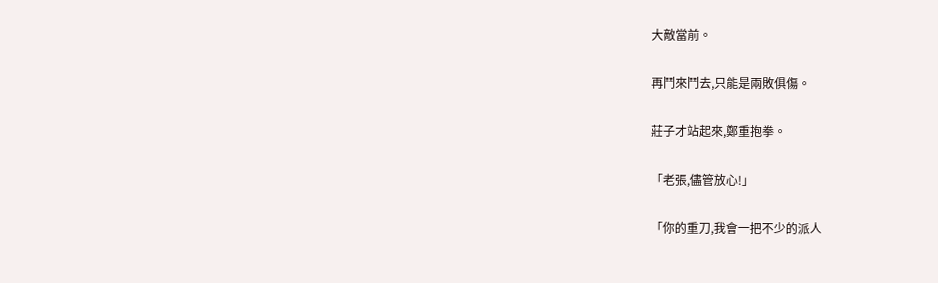大敵當前。

再鬥來鬥去,只能是兩敗俱傷。

莊子才站起來,鄭重抱拳。

「老張,儘管放心!」

「你的重刀,我會一把不少的派人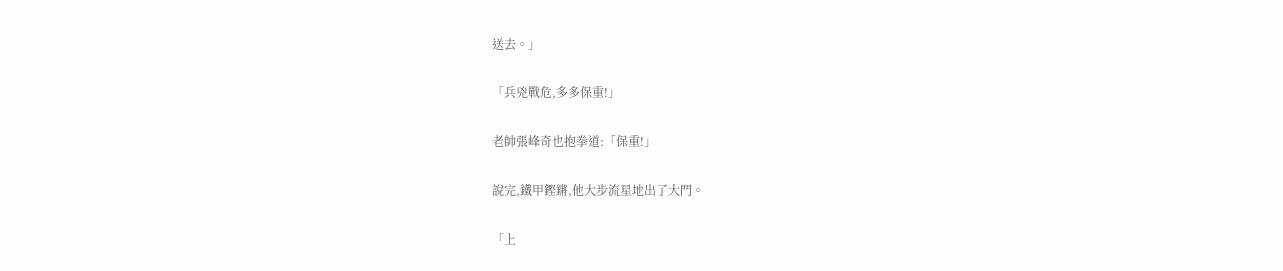送去。」

「兵兇戰危,多多保重!」

老帥張峰奇也抱拳道:「保重!」

說完,鐵甲鏗鏘,他大步流星地出了大門。

「上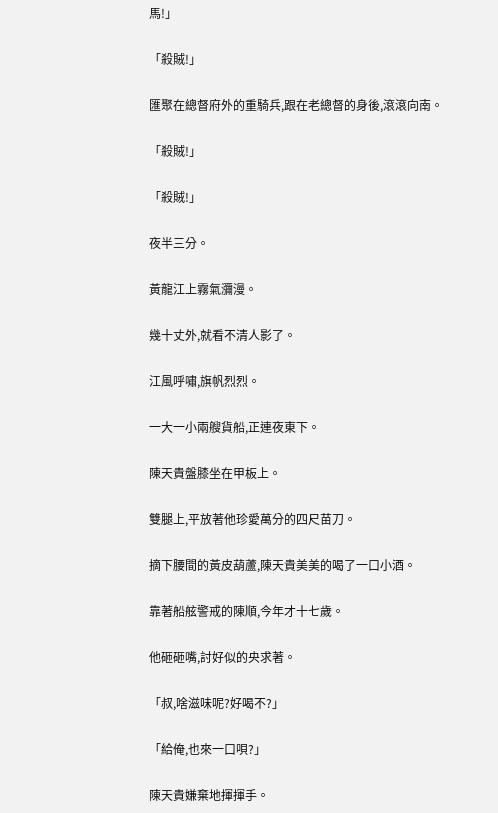馬!」

「殺賊!」

匯聚在總督府外的重騎兵,跟在老總督的身後,滾滾向南。

「殺賊!」

「殺賊!」

夜半三分。

黃龍江上霧氣瀰漫。

幾十丈外,就看不清人影了。

江風呼嘯,旗帆烈烈。

一大一小兩艘貨船,正連夜東下。

陳天貴盤膝坐在甲板上。

雙腿上,平放著他珍愛萬分的四尺苗刀。

摘下腰間的黃皮葫蘆,陳天貴美美的喝了一口小酒。

靠著船舷警戒的陳順,今年才十七歲。

他砸砸嘴,討好似的央求著。

「叔,啥滋味呢?好喝不?」

「給俺,也來一口唄?」

陳天貴嫌棄地揮揮手。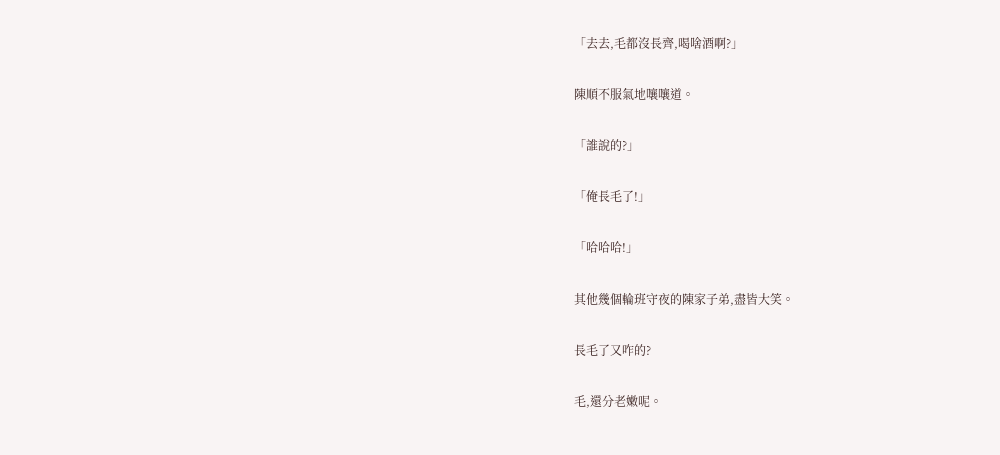「去去,毛都沒長齊,喝啥酒啊?」

陳順不服氣地嚷嚷道。

「誰說的?」

「俺長毛了!」

「哈哈哈!」

其他幾個輪班守夜的陳家子弟,盡皆大笑。

長毛了又咋的?

毛,還分老嫩呢。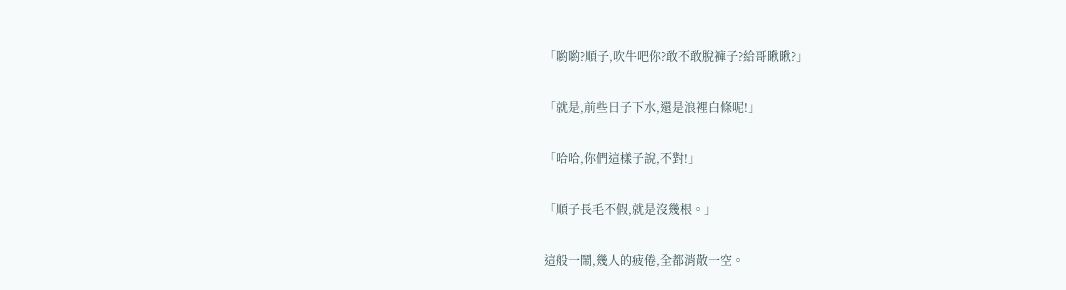「喲喲?順子,吹牛吧你?敢不敢脫褲子?給哥瞅瞅?」

「就是,前些日子下水,還是浪裡白條呢!」

「哈哈,你們這樣子說,不對!」

「順子長毛不假,就是沒幾根。」

這般一鬧,幾人的疲倦,全都消散一空。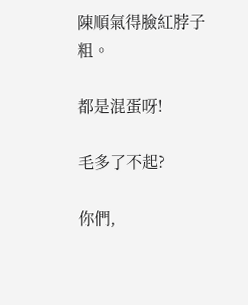陳順氣得臉紅脖子粗。

都是混蛋呀!

毛多了不起?

你們,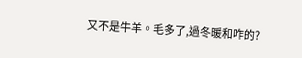又不是牛羊。毛多了,過冬暖和咋的?